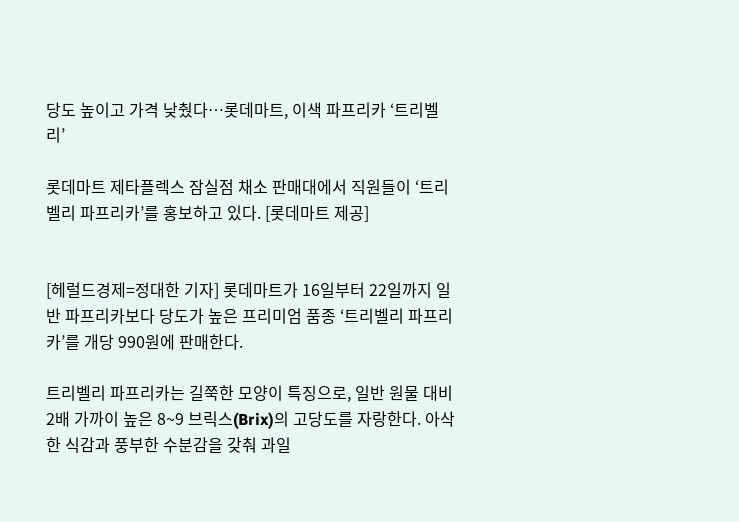당도 높이고 가격 낮췄다…롯데마트, 이색 파프리카 ‘트리벨리’

롯데마트 제타플렉스 잠실점 채소 판매대에서 직원들이 ‘트리벨리 파프리카’를 홍보하고 있다. [롯데마트 제공]


[헤럴드경제=정대한 기자] 롯데마트가 16일부터 22일까지 일반 파프리카보다 당도가 높은 프리미엄 품종 ‘트리벨리 파프리카’를 개당 990원에 판매한다.

트리벨리 파프리카는 길쭉한 모양이 특징으로, 일반 원물 대비 2배 가까이 높은 8~9 브릭스(Brix)의 고당도를 자랑한다. 아삭한 식감과 풍부한 수분감을 갖춰 과일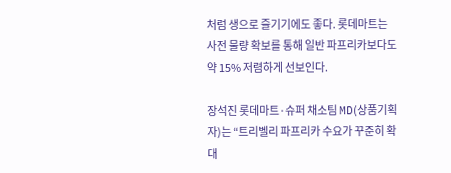처럼 생으로 즐기기에도 좋다. 롯데마트는 사전 물량 확보를 통해 일반 파프리카보다도 약 15% 저렴하게 선보인다.

장석진 롯데마트·슈퍼 채소팀 MD(상품기획자)는 “트리벨리 파프리카 수요가 꾸준히 확대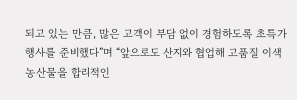되고 있는 만큼, 많은 고객이 부담 없이 경험하도록 초특가 행사를 준비했다”며 “앞으로도 산지와 협업해 고품질 이색 농산물을 합리적인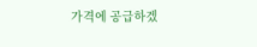가격에 공급하겠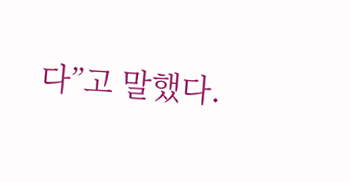다”고 말했다.